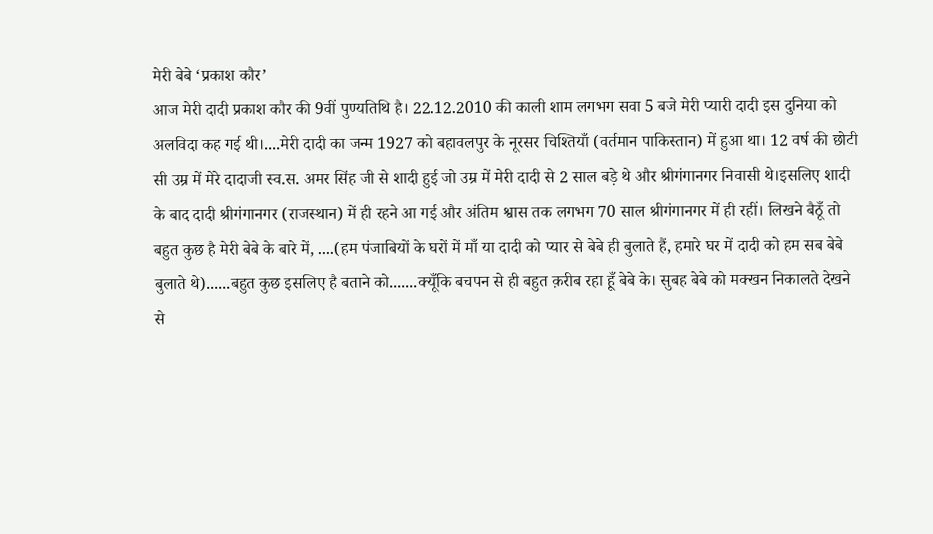मेरी बेबे ‘प्रकाश कौर’
आज मेरी दादी प्रकाश कौर की 9वीं पुण्यतिथि है। 22.12.2010 की काली शाम लगभग सवा 5 बजे मेरी प्यारी दादी इस दुनिया को अलविदा कह गई थी।....मेरी दादी का जन्म 1927 को बहावलपुर के नूरसर चिश्तियाँ (वर्तमान पाकिस्तान) में हुआ था। 12 वर्ष की छोटी सी उम्र में मेरे दादाजी स्व.स. अमर सिंह जी से शादी हुई जो उम्र में मेरी दादी से 2 साल बड़े थे और श्रीगंगानगर निवासी थे।इसलिए शादी के बाद दादी श्रीगंगानगर (राजस्थान) में ही रहने आ गई और अंतिम श्वास तक लगभग 70 साल श्रीगंगानगर में ही रहीं। लिखने बैठूँ तो बहुत कुछ है मेरी बेबे के बारे में, ....(हम पंजाबियों के घरों में माँ या दादी को प्यार से बेबे ही बुलाते हैं, हमारे घर में दादी को हम सब बेबे बुलाते थे)......बहुत कुछ इसलिए है बताने को.......क्यूँकि बचपन से ही बहुत क़रीब रहा हूँ बेबे के। सुबह बेबे को मक्खन निकालते देखने से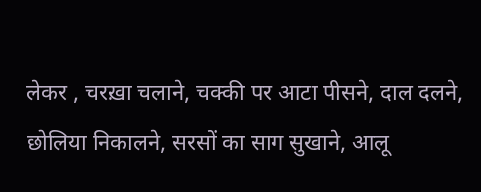लेकर , चरख़ा चलाने, चक्की पर आटा पीसने, दाल दलने, छोलिया निकालने, सरसों का साग सुखाने, आलू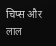चिप्स और लाल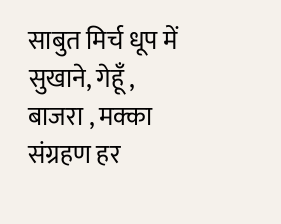साबुत मिर्च धूप में सुखाने, गेहूँ , बाजरा , मक्का संग्रहण हर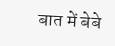बात में बेबे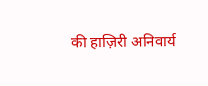की हाज़िरी अनिवार्य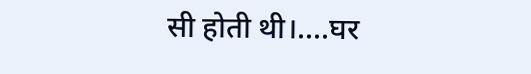सी होती थी।....घर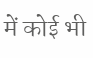में कोई भी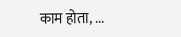काम होता, ...